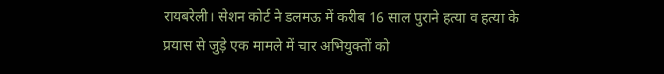रायबरेली। सेशन कोर्ट ने डलमऊ में करीब 16 साल पुराने हत्या व हत्या के प्रयास से जुड़े एक मामले में चार अभियुक्तों को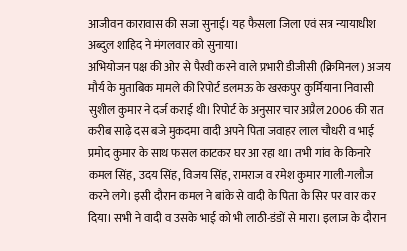आजीवन कारावास की सजा सुनाई। यह फैसला जिला एवं सत्र न्यायाधीश अब्दुल शाहिद ने मंगलवार को सुनाया।
अभियोजन पक्ष की ओर से पैरवी करने वाले प्रभारी डीजीसी (क्रिमिनल) अजय मौर्य के मुताबिक मामले की रिपोर्ट डलमऊ के खरकपुर कुर्मियाना निवासी सुशील कुमार ने दर्ज कराई थी। रिपोर्ट के अनुसार चार अप्रैल 2006 की रात करीब साढ़े दस बजे मुकदमा वादी अपने पिता जवाहर लाल चौधरी व भाई प्रमोद कुमार के साथ फसल काटकर घर आ रहा था। तभी गांव के किनारे कमल सिंह, उदय सिंह, विजय सिंह, रामराज व रमेश कुमार गाली-गलौज करने लगे। इसी दौरान कमल ने बांके से वादी के पिता के सिर पर वार कर दिया। सभी ने वादी व उसके भाई को भी लाठी-डंडों से मारा। इलाज के दौरान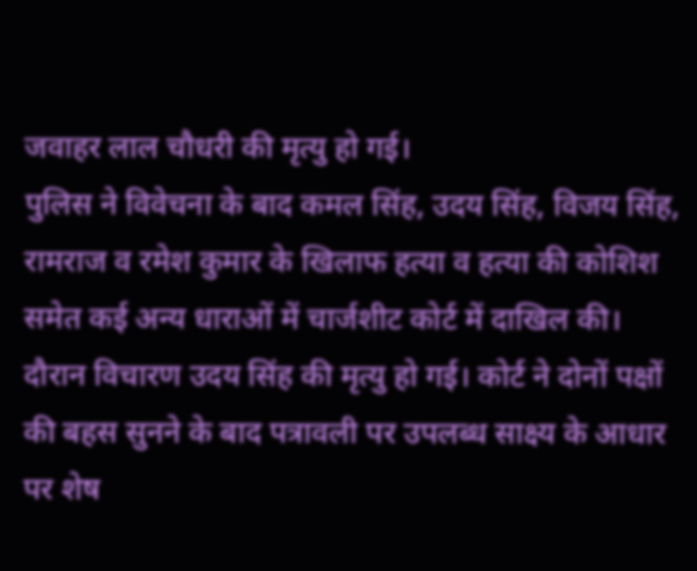जवाहर लाल चौधरी की मृत्यु हो गई।
पुलिस ने विवेचना के बाद कमल सिंह, उदय सिंह, विजय सिंह, रामराज व रमेश कुमार के खिलाफ हत्या व हत्या की कोशिश समेत कई अन्य धाराओं में चार्जशीट कोर्ट में दाखिल की। दौरान विचारण उदय सिंह की मृत्यु हो गई। कोर्ट ने दोनों पक्षों की बहस सुनने के बाद पत्रावली पर उपलब्ध साक्ष्य के आधार पर शेष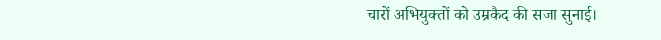चारों अभियुक्तों को उम्रकैद की सजा सुनाई।